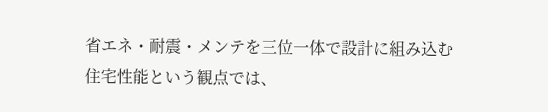省エネ・耐震・メンテを三位一体で設計に組み込む
住宅性能という観点では、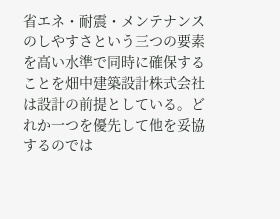省エネ・耐震・メンテナンスのしやすさという三つの要素を高い水準で同時に確保することを畑中建築設計株式会社は設計の前提としている。どれか一つを優先して他を妥協するのでは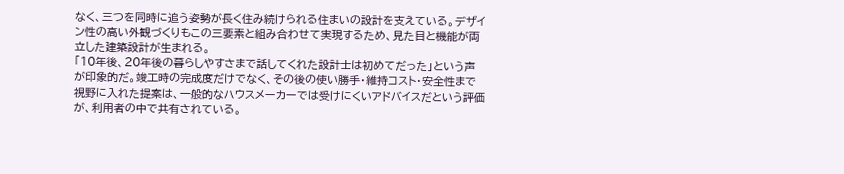なく、三つを同時に追う姿勢が長く住み続けられる住まいの設計を支えている。デザイン性の高い外観づくりもこの三要素と組み合わせて実現するため、見た目と機能が両立した建築設計が生まれる。
「10年後、20年後の暮らしやすさまで話してくれた設計士は初めてだった」という声が印象的だ。竣工時の完成度だけでなく、その後の使い勝手・維持コスト・安全性まで視野に入れた提案は、一般的なハウスメーカーでは受けにくいアドバイスだという評価が、利用者の中で共有されている。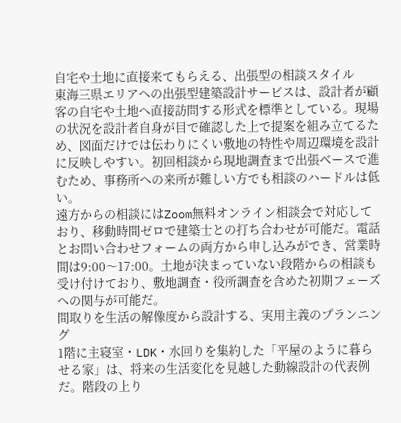自宅や土地に直接来てもらえる、出張型の相談スタイル
東海三県エリアへの出張型建築設計サービスは、設計者が顧客の自宅や土地へ直接訪問する形式を標準としている。現場の状況を設計者自身が目で確認した上で提案を組み立てるため、図面だけでは伝わりにくい敷地の特性や周辺環境を設計に反映しやすい。初回相談から現地調査まで出張ベースで進むため、事務所への来所が難しい方でも相談のハードルは低い。
遠方からの相談にはZoom無料オンライン相談会で対応しており、移動時間ゼロで建築士との打ち合わせが可能だ。電話とお問い合わせフォームの両方から申し込みができ、営業時間は9:00〜17:00。土地が決まっていない段階からの相談も受け付けており、敷地調査・役所調査を含めた初期フェーズへの関与が可能だ。
間取りを生活の解像度から設計する、実用主義のプランニング
1階に主寝室・LDK・水回りを集約した「平屋のように暮らせる家」は、将来の生活変化を見越した動線設計の代表例だ。階段の上り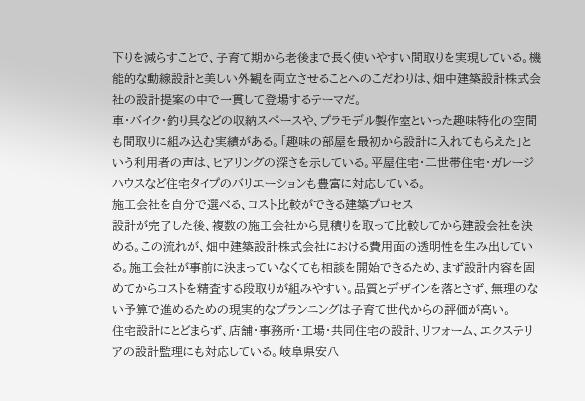下りを減らすことで、子育て期から老後まで長く使いやすい間取りを実現している。機能的な動線設計と美しい外観を両立させることへのこだわりは、畑中建築設計株式会社の設計提案の中で一貫して登場するテーマだ。
車・バイク・釣り具などの収納スペースや、プラモデル製作室といった趣味特化の空間も間取りに組み込む実績がある。「趣味の部屋を最初から設計に入れてもらえた」という利用者の声は、ヒアリングの深さを示している。平屋住宅・二世帯住宅・ガレージハウスなど住宅タイプのバリエーションも豊富に対応している。
施工会社を自分で選べる、コスト比較ができる建築プロセス
設計が完了した後、複数の施工会社から見積りを取って比較してから建設会社を決める。この流れが、畑中建築設計株式会社における費用面の透明性を生み出している。施工会社が事前に決まっていなくても相談を開始できるため、まず設計内容を固めてからコストを精査する段取りが組みやすい。品質とデザインを落とさず、無理のない予算で進めるための現実的なプランニングは子育て世代からの評価が高い。
住宅設計にとどまらず、店舗・事務所・工場・共同住宅の設計、リフォーム、エクステリアの設計監理にも対応している。岐阜県安八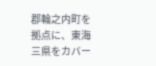郡輪之内町を拠点に、東海三県をカバー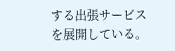する出張サービスを展開している。